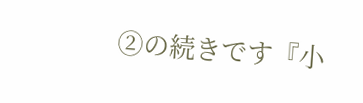②の続きです『小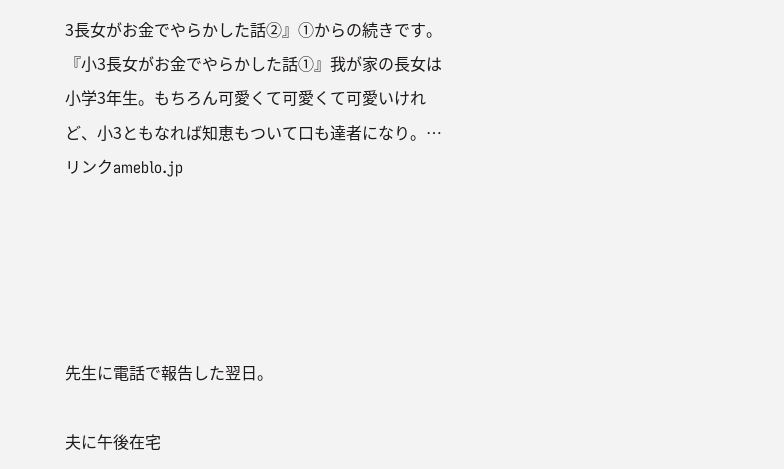3長女がお金でやらかした話②』①からの続きです。『小3長女がお金でやらかした話①』我が家の長女は小学3年生。もちろん可愛くて可愛くて可愛いけれど、小3ともなれば知恵もついて口も達者になり。…リンクameblo.jp





先生に電話で報告した翌日。

夫に午後在宅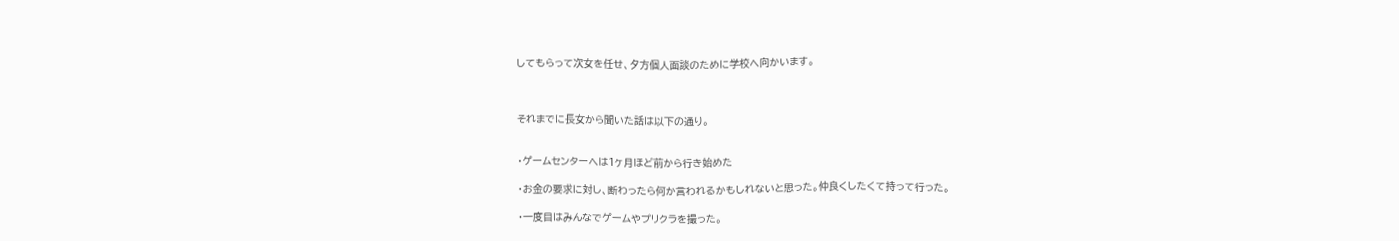してもらって次女を任せ、夕方個人面談のために学校へ向かいます。



それまでに長女から聞いた話は以下の通り。


・ゲームセンターへは1ヶ月ほど前から行き始めた

・お金の要求に対し、断わったら何か言われるかもしれないと思った。仲良くしたくて持って行った。

・一度目はみんなでゲームやプリクラを撮った。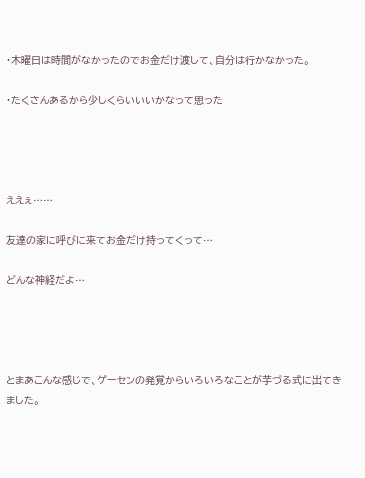・木曜日は時間がなかったのでお金だけ渡して、自分は行かなかった。

・たくさんあるから少しくらいいいかなって思った




ええぇ……

友達の家に呼びに来てお金だけ持ってくって…

どんな神経だよ…




とまあこんな感じで、ゲーセンの発覚からいろいろなことが芋づる式に出てきました。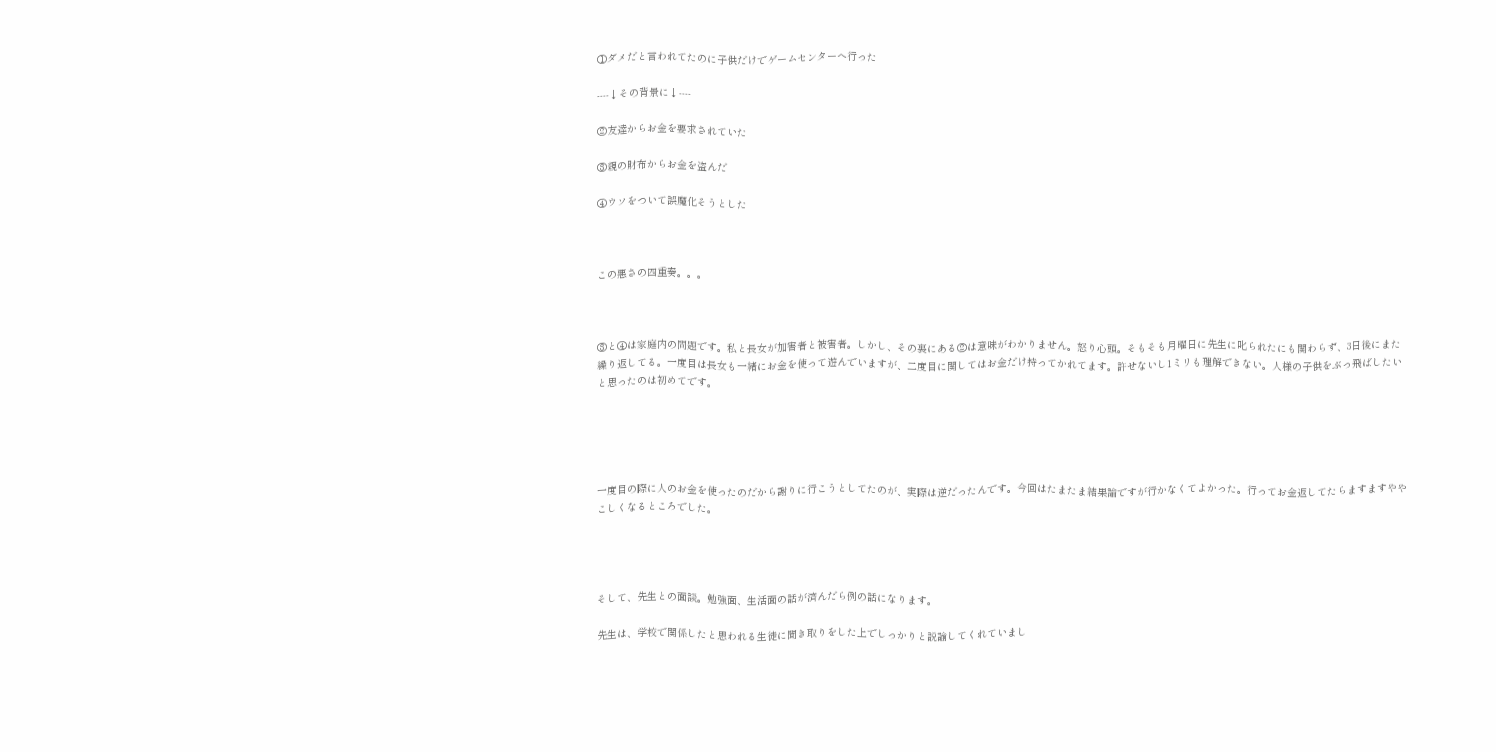①ダメだと言われてたのに子供だけでゲームセンターへ行った

----↓その背景に↓----

②友達からお金を要求されていた

③親の財布からお金を盗んだ

④ウソをついて誤魔化そうとした



この悪さの四重奏。。。



③と④は家庭内の問題です。私と長女が加害者と被害者。しかし、その裏にある②は意味がわかりません。怒り心頭。そもそも月曜日に先生に叱られたにも関わらず、3日後にまた繰り返してる。一度目は長女も一緒にお金を使って遊んでいますが、二度目に関してはお金だけ持ってかれてます。許せないし1ミリも理解できない。人様の子供をぶっ飛ばしたいと思ったのは初めてです。





一度目の際に人のお金を使ったのだから謝りに行こうとしてたのが、実際は逆だったんです。今回はたまたま結果論ですが行かなくてよかった。行ってお金返してたらますますややこしくなるところでした。




そして、先生との面談。勉強面、生活面の話が済んだら例の話になります。

先生は、学校で関係したと思われる生徒に聞き取りをした上でしっかりと説諭してくれていまし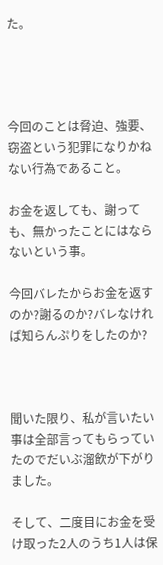た。




今回のことは脅迫、強要、窃盗という犯罪になりかねない行為であること。

お金を返しても、謝っても、無かったことにはならないという事。

今回バレたからお金を返すのか?謝るのか?バレなければ知らんぷりをしたのか?



聞いた限り、私が言いたい事は全部言ってもらっていたのでだいぶ溜飲が下がりました。

そして、二度目にお金を受け取った2人のうち1人は保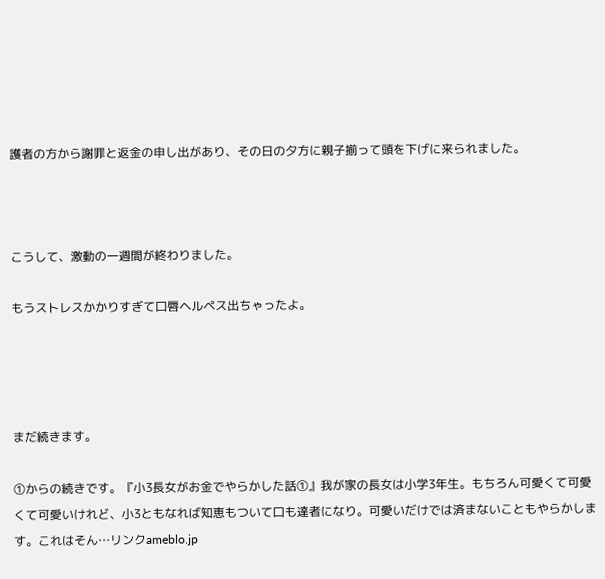護者の方から謝罪と返金の申し出があり、その日の夕方に親子揃って頭を下げに来られました。



こうして、激動の一週間が終わりました。

もうストレスかかりすぎて口唇ヘルペス出ちゃったよ。




まだ続きます。

①からの続きです。『小3長女がお金でやらかした話①』我が家の長女は小学3年生。もちろん可愛くて可愛くて可愛いけれど、小3ともなれば知恵もついて口も達者になり。可愛いだけでは済まないこともやらかします。これはそん…リンクameblo.jp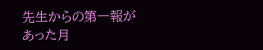先生からの第一報があった月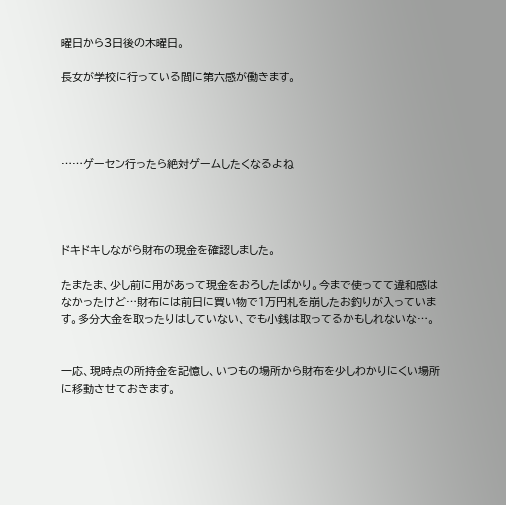曜日から3日後の木曜日。

長女が学校に行っている間に第六感が働きます。




……ゲーセン行ったら絶対ゲームしたくなるよね




ドキドキしながら財布の現金を確認しました。

たまたま、少し前に用があって現金をおろしたばかり。今まで使ってて違和感はなかったけど…財布には前日に買い物で1万円札を崩したお釣りが入っています。多分大金を取ったりはしていない、でも小銭は取ってるかもしれないな…。


一応、現時点の所持金を記憶し、いつもの場所から財布を少しわかりにくい場所に移動させておきます。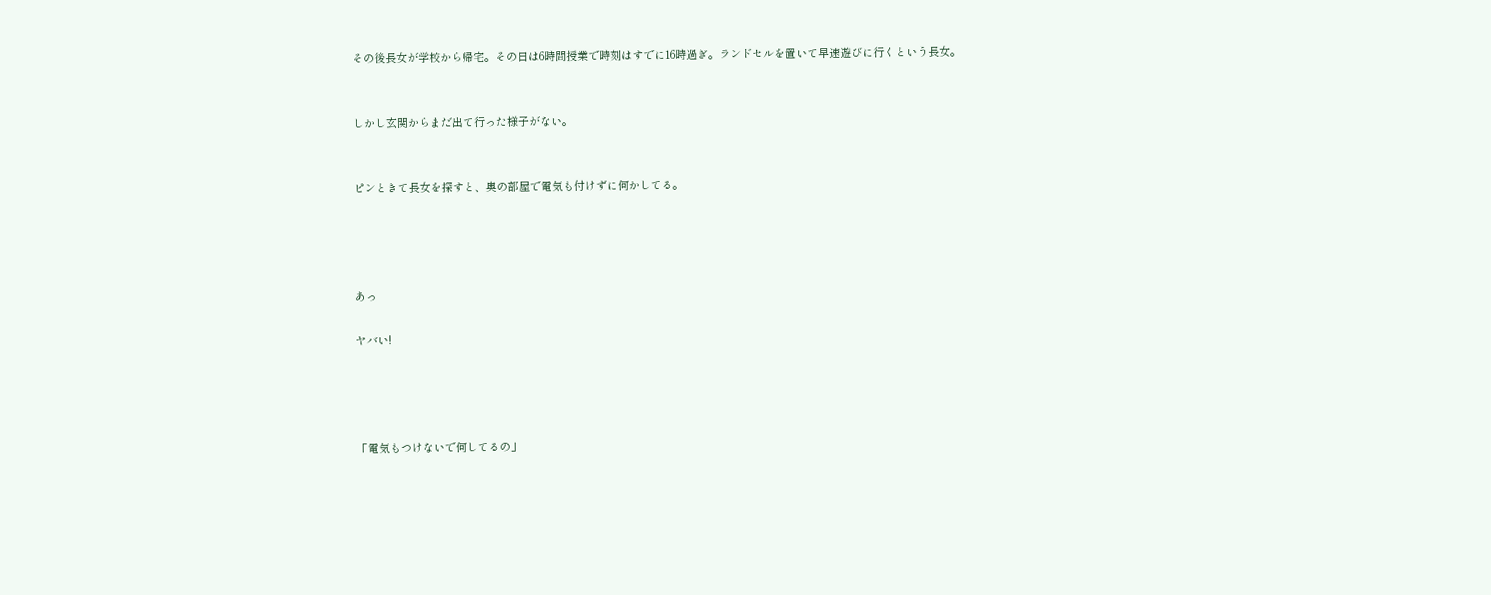その後長女が学校から帰宅。その日は6時間授業で時刻はすでに16時過ぎ。ランドセルを置いて早速遊びに行くという長女。


しかし玄関からまだ出て行った様子がない。


ピンときて長女を探すと、奥の部屋で電気も付けずに何かしてる。




あっ

ヤバい!




「電気もつけないで何してるの」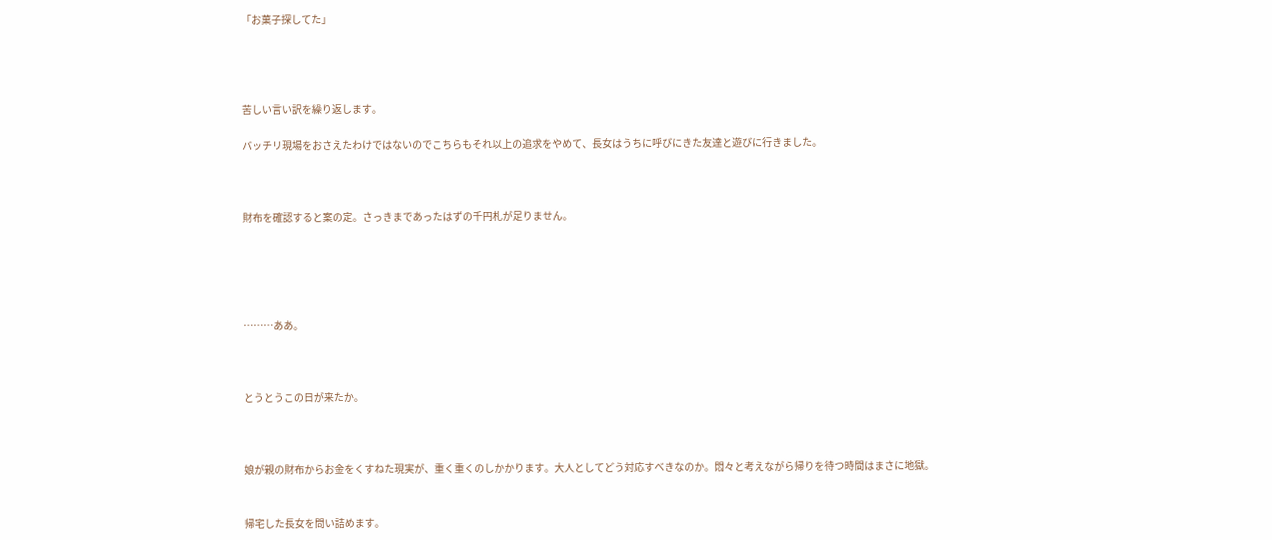「お菓子探してた」




苦しい言い訳を繰り返します。

バッチリ現場をおさえたわけではないのでこちらもそれ以上の追求をやめて、長女はうちに呼びにきた友達と遊びに行きました。



財布を確認すると案の定。さっきまであったはずの千円札が足りません。





………ああ。



とうとうこの日が来たか。



娘が親の財布からお金をくすねた現実が、重く重くのしかかります。大人としてどう対応すべきなのか。悶々と考えながら帰りを待つ時間はまさに地獄。


帰宅した長女を問い詰めます。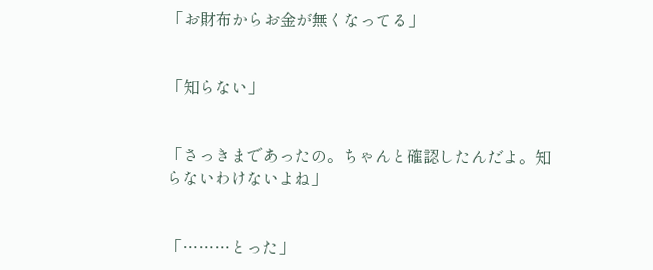「お財布からお金が無くなってる」


「知らない」


「さっきまであったの。ちゃんと確認したんだよ。知らないわけないよね」


「………とった」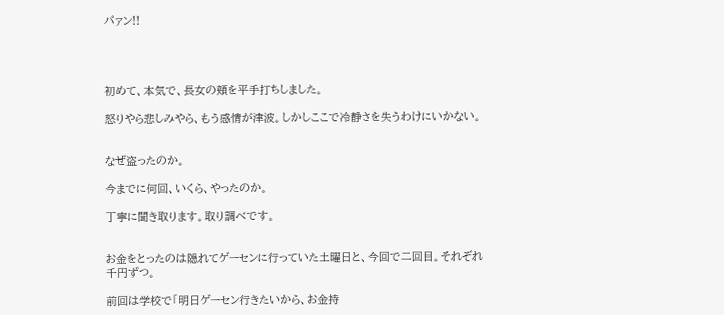パァン!!




初めて、本気で、長女の頬を平手打ちしました。

怒りやら悲しみやら、もう感情が津波。しかしここで冷静さを失うわけにいかない。


なぜ盗ったのか。

今までに何回、いくら、やったのか。

丁寧に聞き取ります。取り調べです。


お金をとったのは隠れてゲーセンに行っていた土曜日と、今回で二回目。それぞれ千円ずつ。

前回は学校で「明日ゲーセン行きたいから、お金持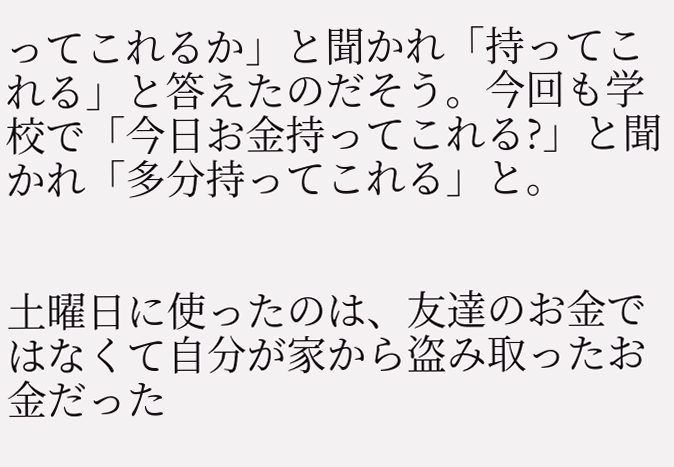ってこれるか」と聞かれ「持ってこれる」と答えたのだそう。今回も学校で「今日お金持ってこれる?」と聞かれ「多分持ってこれる」と。


土曜日に使ったのは、友達のお金ではなくて自分が家から盗み取ったお金だった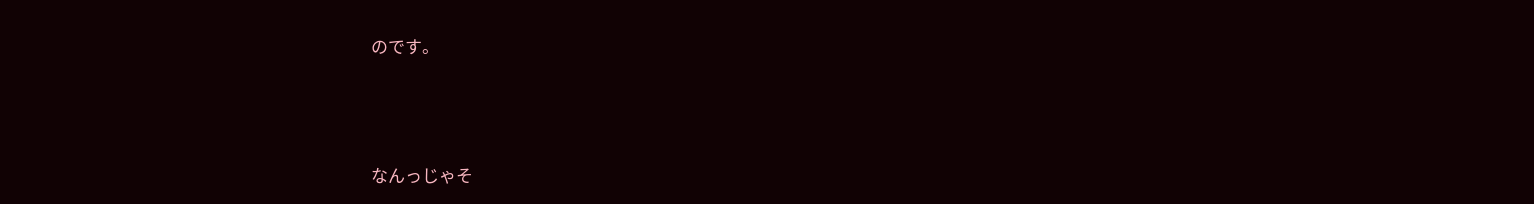のです。




なんっじゃそ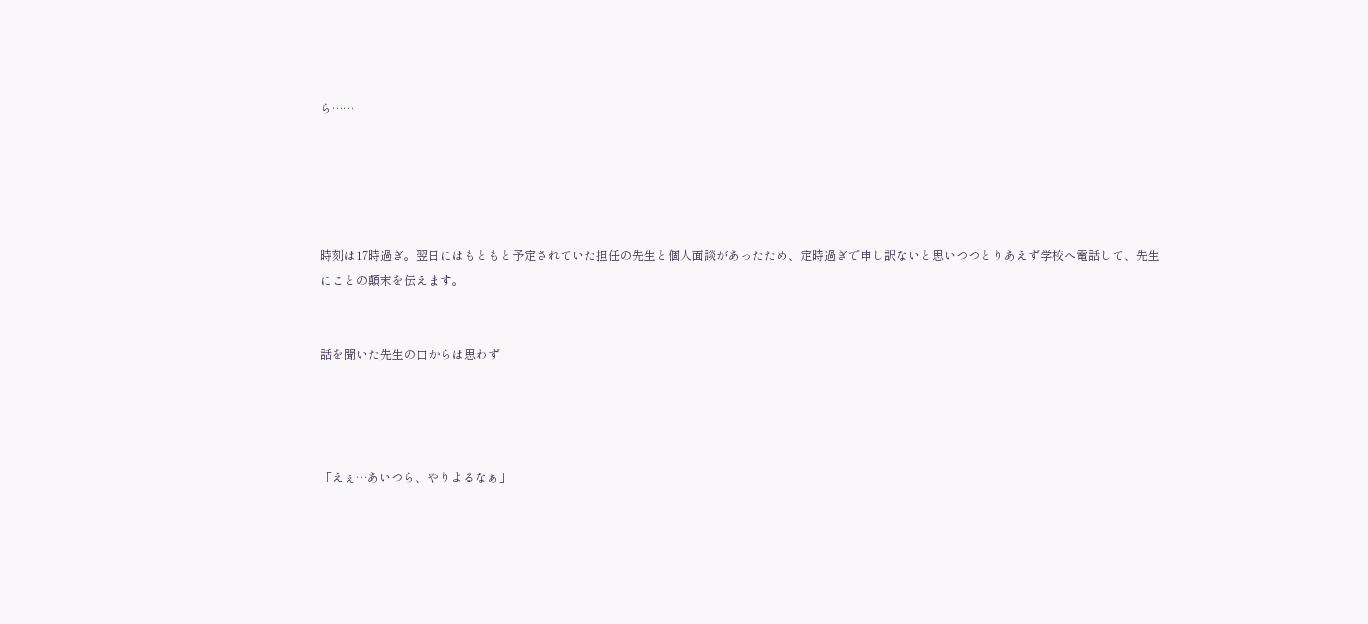ら……





時刻は17時過ぎ。翌日にはもともと予定されていた担任の先生と個人面談があったため、定時過ぎで申し訳ないと思いつつとりあえず学校へ電話して、先生にことの顛末を伝えます。


話を聞いた先生の口からは思わず




「えぇ…あいつら、やりよるなぁ」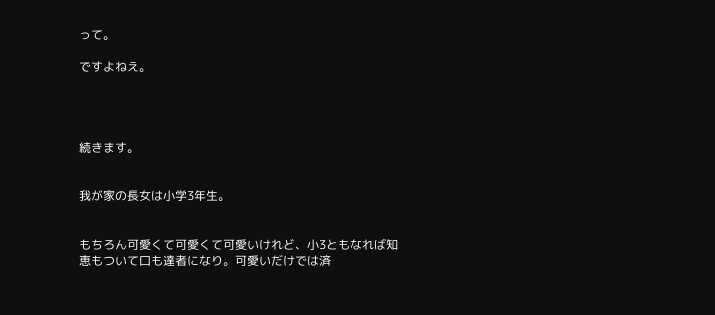って。

ですよねえ。




続きます。


我が家の長女は小学3年生。


もちろん可愛くて可愛くて可愛いけれど、小3ともなれば知恵もついて口も達者になり。可愛いだけでは済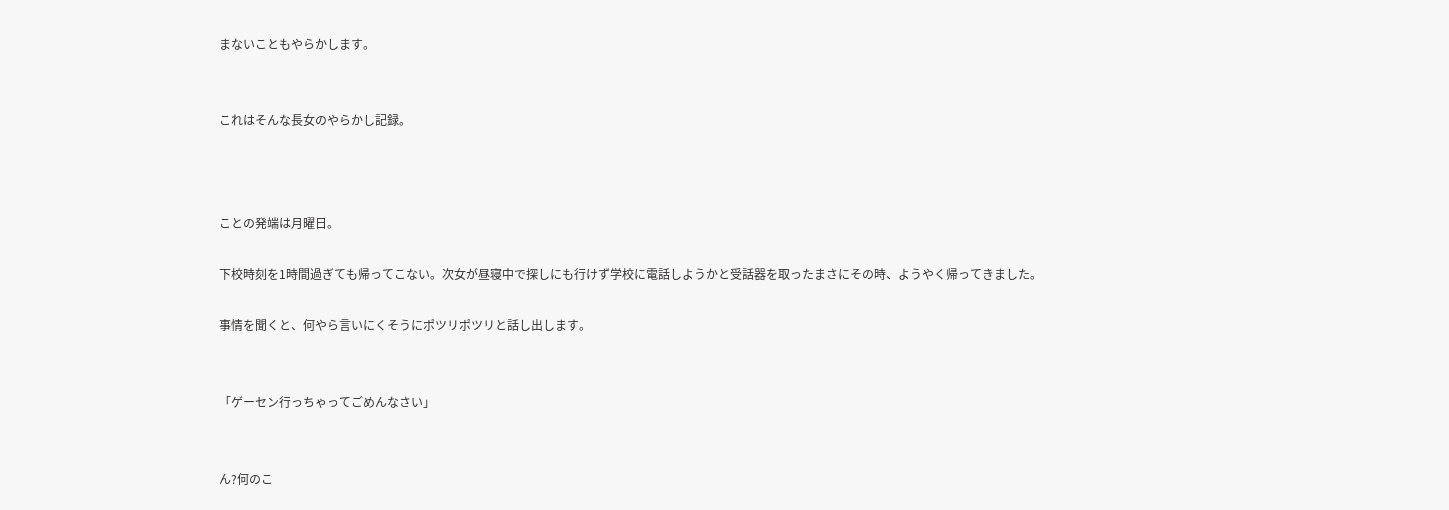まないこともやらかします。


これはそんな長女のやらかし記録。



ことの発端は月曜日。

下校時刻を1時間過ぎても帰ってこない。次女が昼寝中で探しにも行けず学校に電話しようかと受話器を取ったまさにその時、ようやく帰ってきました。

事情を聞くと、何やら言いにくそうにポツリポツリと話し出します。


「ゲーセン行っちゃってごめんなさい」


ん?何のこ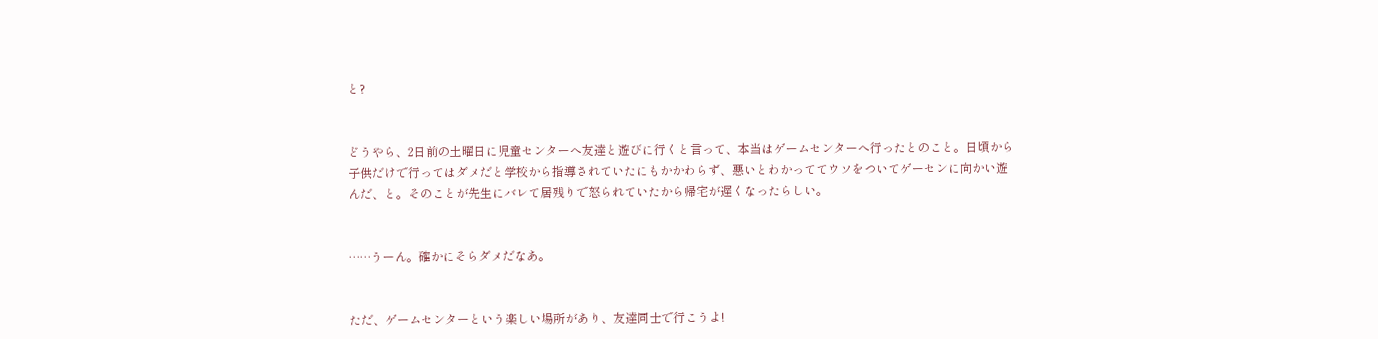と?


どうやら、2日前の土曜日に児童センターへ友達と遊びに行くと言って、本当はゲームセンターへ行ったとのこと。日頃から子供だけで行ってはダメだと学校から指導されていたにもかかわらず、悪いとわかっててウソをついてゲーセンに向かい遊んだ、と。そのことが先生にバレて居残りで怒られていたから帰宅が遅くなったらしい。


……うーん。確かにそらダメだなあ。


ただ、ゲームセンターという楽しい場所があり、友達同士で行こうよ!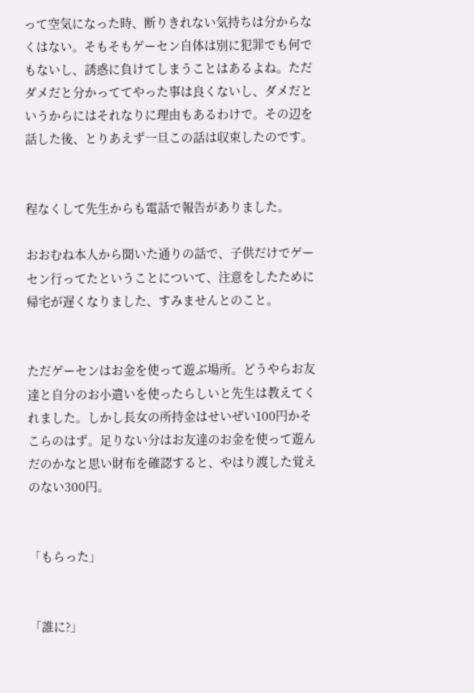って空気になった時、断りきれない気持ちは分からなくはない。そもそもゲーセン自体は別に犯罪でも何でもないし、誘惑に負けてしまうことはあるよね。ただダメだと分かっててやった事は良くないし、ダメだというからにはそれなりに理由もあるわけで。その辺を話した後、とりあえず一旦この話は収束したのです。


程なくして先生からも電話で報告がありました。

おおむね本人から聞いた通りの話で、子供だけでゲーセン行ってたということについて、注意をしたために帰宅が遅くなりました、すみませんとのこと。


ただゲーセンはお金を使って遊ぶ場所。どうやらお友達と自分のお小遣いを使ったらしいと先生は教えてくれました。しかし長女の所持金はせいぜい100円かそこらのはず。足りない分はお友達のお金を使って遊んだのかなと思い財布を確認すると、やはり渡した覚えのない300円。


「もらった」


「誰に?」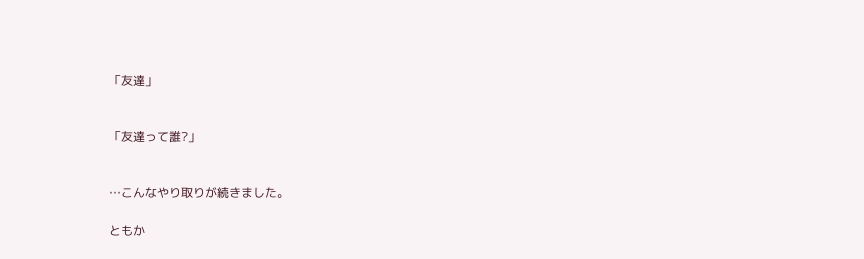「友達」


「友達って誰?」


…こんなやり取りが続きました。

ともか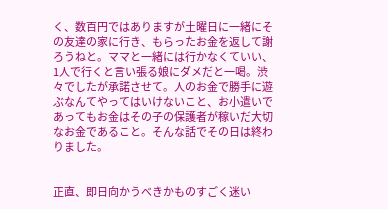く、数百円ではありますが土曜日に一緒にその友達の家に行き、もらったお金を返して謝ろうねと。ママと一緒には行かなくていい、1人で行くと言い張る娘にダメだと一喝。渋々でしたが承諾させて。人のお金で勝手に遊ぶなんてやってはいけないこと、お小遣いであってもお金はその子の保護者が稼いだ大切なお金であること。そんな話でその日は終わりました。


正直、即日向かうべきかものすごく迷い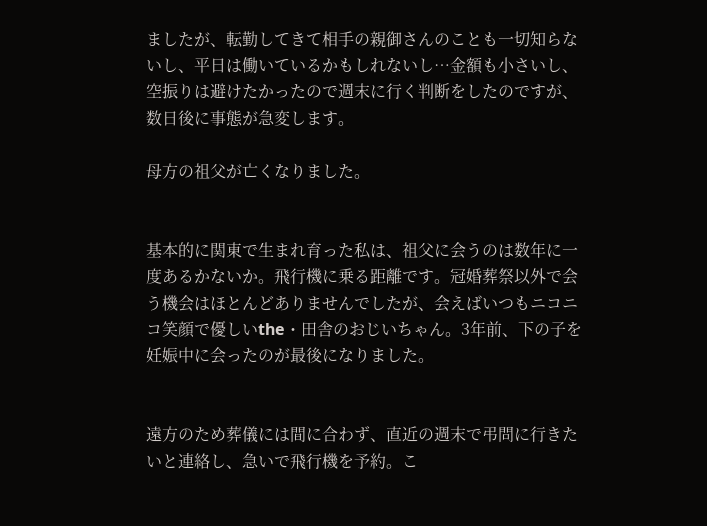ましたが、転勤してきて相手の親御さんのことも一切知らないし、平日は働いているかもしれないし…金額も小さいし、空振りは避けたかったので週末に行く判断をしたのですが、数日後に事態が急変します。

母方の祖父が亡くなりました。


基本的に関東で生まれ育った私は、祖父に会うのは数年に一度あるかないか。飛行機に乗る距離です。冠婚葬祭以外で会う機会はほとんどありませんでしたが、会えばいつもニコニコ笑顔で優しいthe・田舎のおじいちゃん。3年前、下の子を妊娠中に会ったのが最後になりました。


遠方のため葬儀には間に合わず、直近の週末で弔問に行きたいと連絡し、急いで飛行機を予約。こ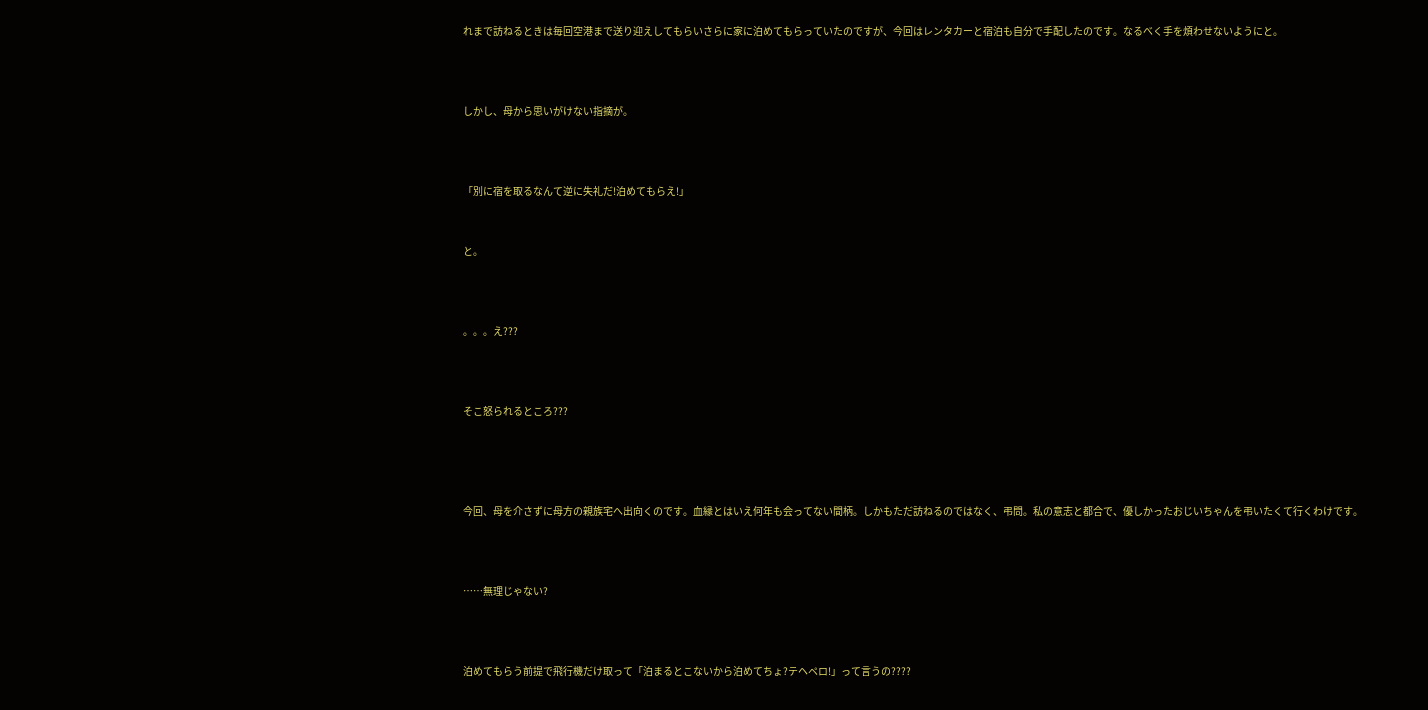れまで訪ねるときは毎回空港まで送り迎えしてもらいさらに家に泊めてもらっていたのですが、今回はレンタカーと宿泊も自分で手配したのです。なるべく手を煩わせないようにと。



しかし、母から思いがけない指摘が。



「別に宿を取るなんて逆に失礼だ!泊めてもらえ!」


と。



。。。え???



そこ怒られるところ???




今回、母を介さずに母方の親族宅へ出向くのです。血縁とはいえ何年も会ってない間柄。しかもただ訪ねるのではなく、弔問。私の意志と都合で、優しかったおじいちゃんを弔いたくて行くわけです。



……無理じゃない?



泊めてもらう前提で飛行機だけ取って「泊まるとこないから泊めてちょ?テヘペロ!」って言うの????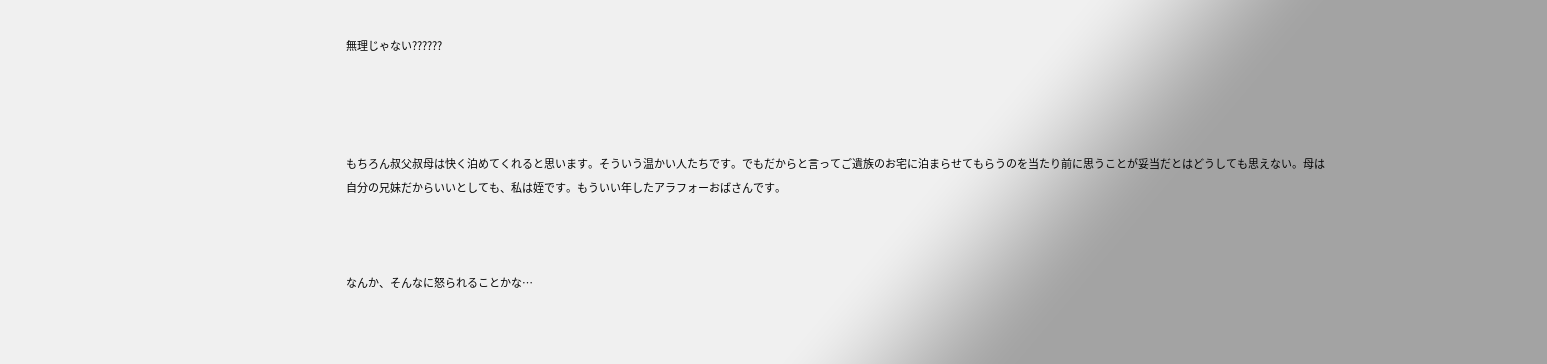無理じゃない??????




もちろん叔父叔母は快く泊めてくれると思います。そういう温かい人たちです。でもだからと言ってご遺族のお宅に泊まらせてもらうのを当たり前に思うことが妥当だとはどうしても思えない。母は自分の兄妹だからいいとしても、私は姪です。もういい年したアラフォーおばさんです。



なんか、そんなに怒られることかな…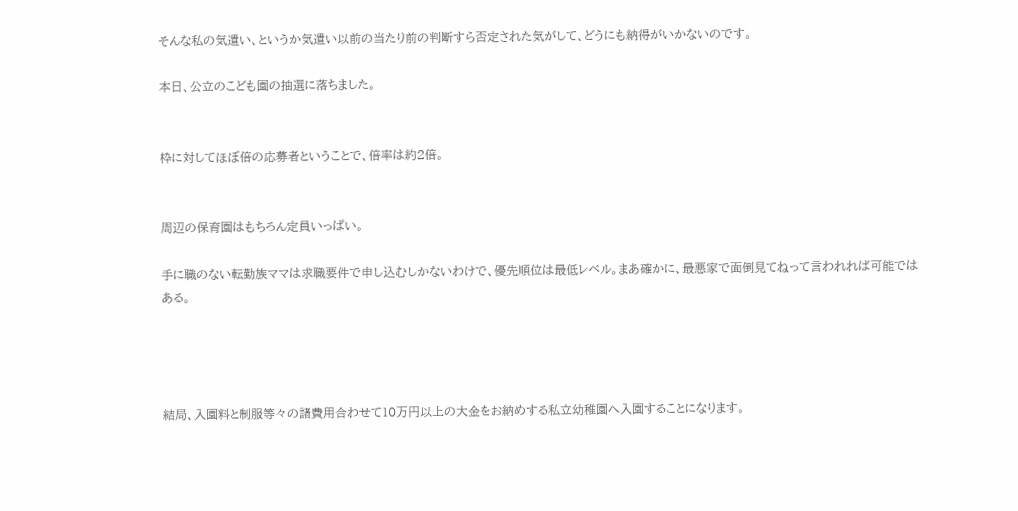そんな私の気遣い、というか気遣い以前の当たり前の判断すら否定された気がして、どうにも納得がいかないのです。

本日、公立のこども園の抽選に落ちました。


枠に対してほぼ倍の応募者ということで、倍率は約2倍。


周辺の保育園はもちろん定員いっぱい。

手に職のない転勤族ママは求職要件で申し込むしかないわけで、優先順位は最低レベル。まあ確かに、最悪家で面倒見てねって言われれば可能ではある。




結局、入園料と制服等々の諸費用合わせて10万円以上の大金をお納めする私立幼稚園へ入園することになります。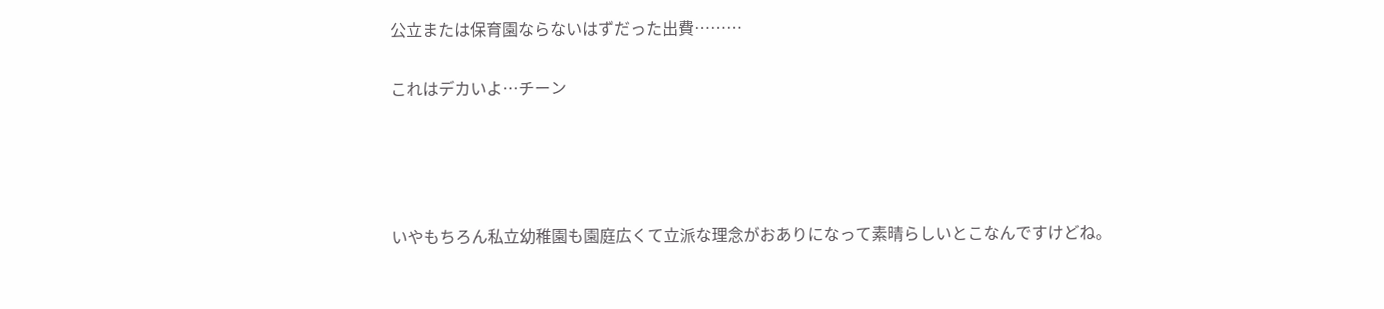公立または保育園ならないはずだった出費………

これはデカいよ…チーン




いやもちろん私立幼稚園も園庭広くて立派な理念がおありになって素晴らしいとこなんですけどね。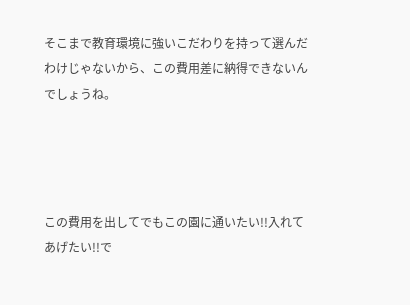そこまで教育環境に強いこだわりを持って選んだわけじゃないから、この費用差に納得できないんでしょうね。




この費用を出してでもこの園に通いたい!!入れてあげたい!!で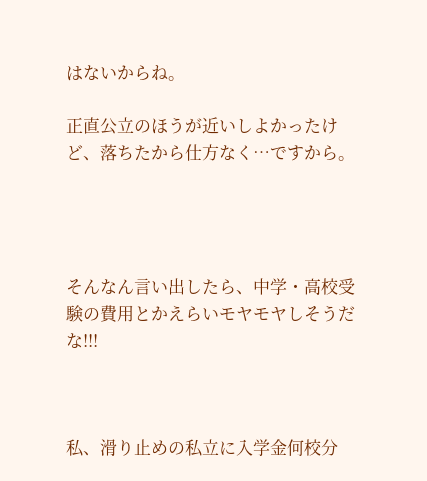はないからね。

正直公立のほうが近いしよかったけど、落ちたから仕方なく…ですから。




そんなん言い出したら、中学・高校受験の費用とかえらいモヤモヤしそうだな!!!



私、滑り止めの私立に入学金何校分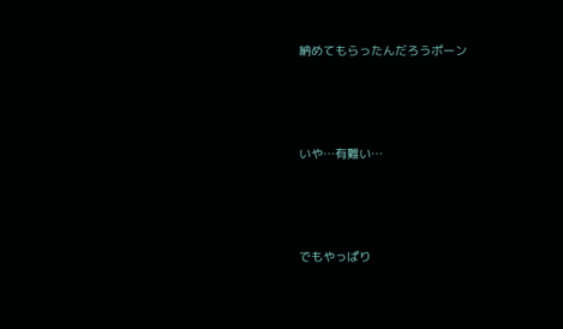納めてもらったんだろうポーン



いや…有難い…



でもやっぱり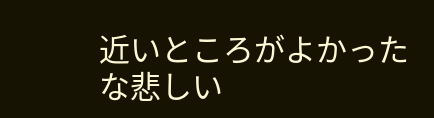近いところがよかったな悲しい